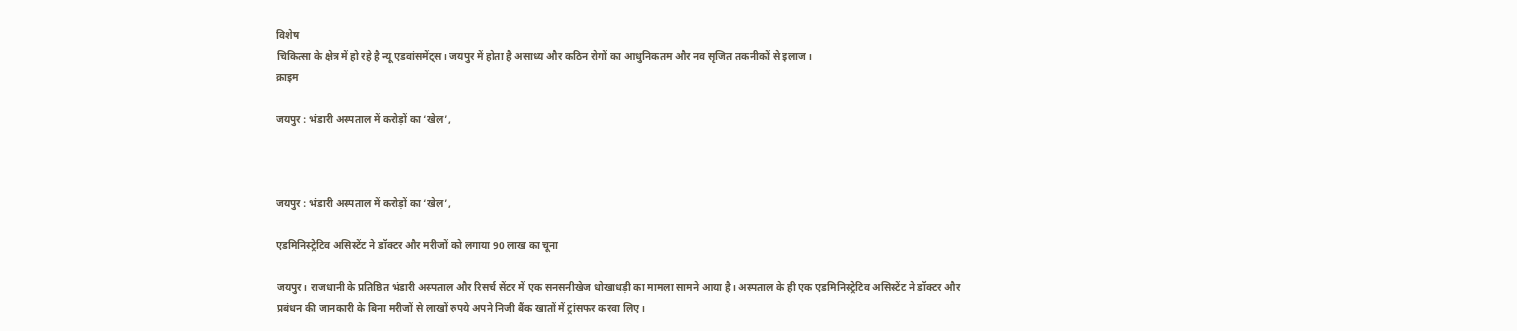विशेष
चिकित्सा के क्षेत्र में हो रहे है न्यू एडवांसमेंट्स। जयपुर में होता है असाध्य और कठिन रोगों का आधुनिकतम और नव सृजित तकनीकों से इलाज ।
क्राइम

जयपुर : भंडारी अस्पताल में करोड़ों का ‘खेल’,



जयपुर : भंडारी अस्पताल में करोड़ों का ‘खेल’,

एडमिनिस्ट्रेटिव असिस्टेंट ने डॉक्टर और मरीजों को लगाया 90 लाख का चूना

जयपुर। राजधानी के प्रतिष्ठित भंडारी अस्पताल और रिसर्च सेंटर में एक सनसनीखेज धोखाधड़ी का मामला सामने आया है। अस्पताल के ही एक एडमिनिस्ट्रेटिव असिस्टेंट ने डॉक्टर और प्रबंधन की जानकारी के बिना मरीजों से लाखों रुपये अपने निजी बैंक खातों में ट्रांसफर करवा लिए।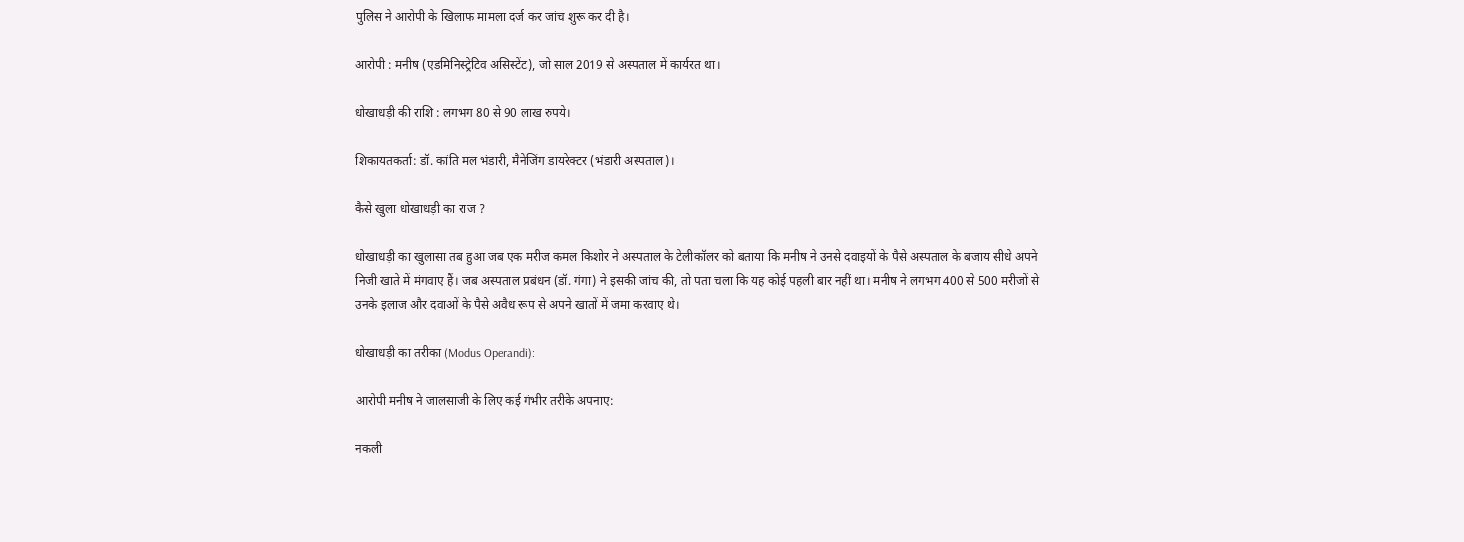पुलिस ने आरोपी के खिलाफ मामला दर्ज कर जांच शुरू कर दी है।

आरोपी : मनीष (एडमिनिस्ट्रेटिव असिस्टेंट), जो साल 2019 से अस्पताल में कार्यरत था।

धोखाधड़ी की राशि : लगभग 80 से 90 लाख रुपये।

शिकायतकर्ता: डॉ. कांति मल भंडारी, मैनेजिंग डायरेक्टर (भंडारी अस्पताल)।

कैसे खुला धोखाधड़ी का राज ?

धोखाधड़ी का खुलासा तब हुआ जब एक मरीज कमल किशोर ने अस्पताल के टेलीकॉलर को बताया कि मनीष ने उनसे दवाइयों के पैसे अस्पताल के बजाय सीधे अपने निजी खाते में मंगवाए हैं। जब अस्पताल प्रबंधन (डॉ. गंगा) ने इसकी जांच की, तो पता चला कि यह कोई पहली बार नहीं था। मनीष ने लगभग 400 से 500 मरीजों से उनके इलाज और दवाओं के पैसे अवैध रूप से अपने खातों में जमा करवाए थे।

धोखाधड़ी का तरीका (Modus Operandi):

आरोपी मनीष ने जालसाजी के लिए कई गंभीर तरीके अपनाए:

नकली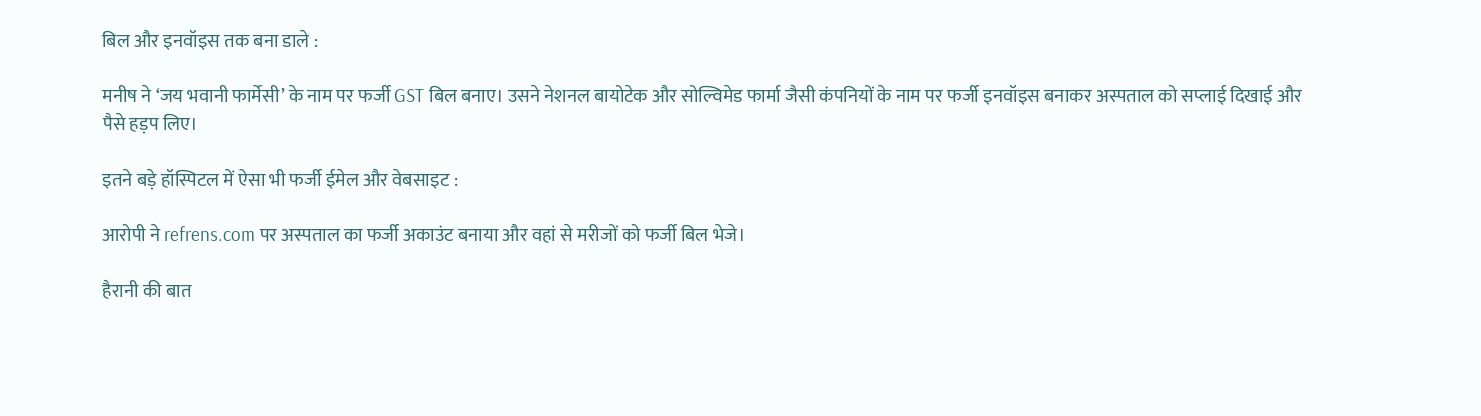बिल और इनवॉइस तक बना डाले :

मनीष ने ‘जय भवानी फार्मेसी’ के नाम पर फर्जी GST बिल बनाए। उसने नेशनल बायोटेक और सोल्विमेड फार्मा जैसी कंपनियों के नाम पर फर्जी इनवॉइस बनाकर अस्पताल को सप्लाई दिखाई और पैसे हड़प लिए।

इतने बड़े हॉस्पिटल में ऐसा भी फर्जी ईमेल और वेबसाइट :

आरोपी ने refrens.com पर अस्पताल का फर्जी अकाउंट बनाया और वहां से मरीजों को फर्जी बिल भेजे।

हैरानी की बात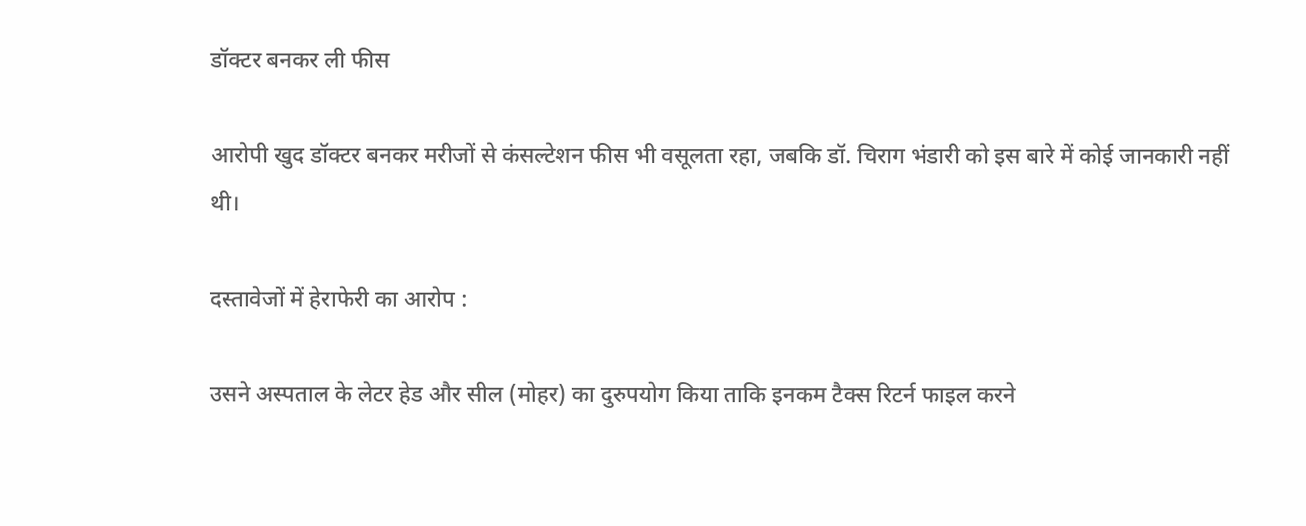डॉक्टर बनकर ली फीस

आरोपी खुद डॉक्टर बनकर मरीजों से कंसल्टेशन फीस भी वसूलता रहा, जबकि डॉ. चिराग भंडारी को इस बारे में कोई जानकारी नहीं थी।

दस्तावेजों में हेराफेरी का आरोप :

उसने अस्पताल के लेटर हेड और सील (मोहर) का दुरुपयोग किया ताकि इनकम टैक्स रिटर्न फाइल करने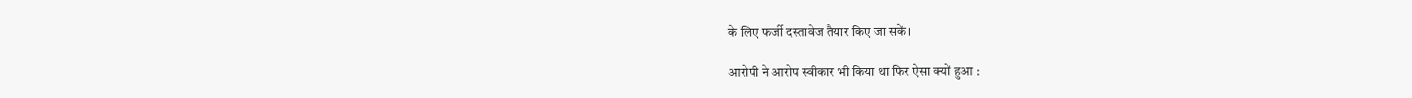के लिए फर्जी दस्तावेज तैयार किए जा सकें।

आरोपी ने आरोप स्वीकार भी किया था फिर ऐसा क्यों हुआ :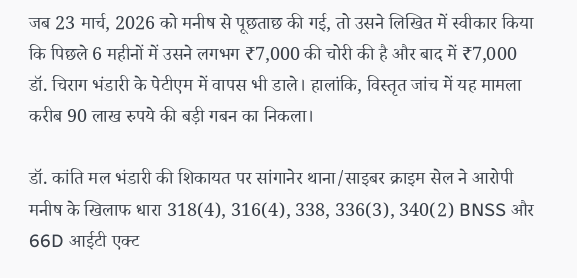जब 23 मार्च, 2026 को मनीष से पूछताछ की गई, तो उसने लिखित में स्वीकार किया कि पिछले 6 महीनों में उसने लगभग ₹7,000 की चोरी की है और बाद में ₹7,000 डॉ. चिराग भंडारी के पेटीएम में वापस भी डाले। हालांकि, विस्तृत जांच में यह मामला करीब 90 लाख रुपये की बड़ी गबन का निकला।

डॉ. कांति मल भंडारी की शिकायत पर सांगानेर थाना/साइबर क्राइम सेल ने आरोपी मनीष के खिलाफ धारा 318(4), 316(4), 338, 336(3), 340(2) BNSS और 66D आईटी एक्ट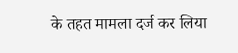के तहत मामला दर्ज कर लिया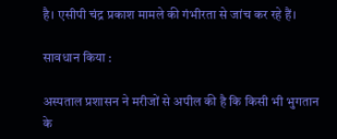है। एसीपी चंद्र प्रकाश मामले की गंभीरता से जांच कर रहे हैं।

सावधान किया :

अस्पताल प्रशासन ने मरीजों से अपील की है कि किसी भी भुगतान के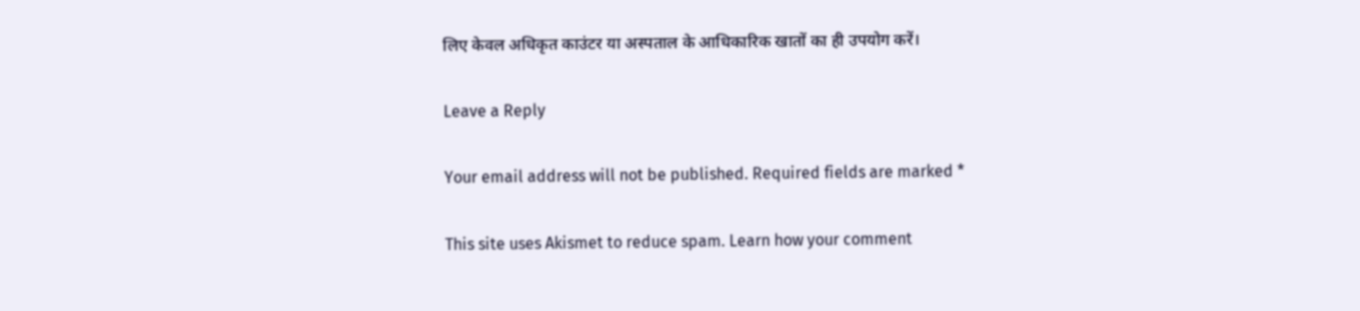लिए केवल अधिकृत काउंटर या अस्पताल के आधिकारिक खातों का ही उपयोग करें।

Leave a Reply

Your email address will not be published. Required fields are marked *

This site uses Akismet to reduce spam. Learn how your comment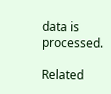data is processed.

Related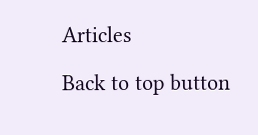Articles

Back to top button